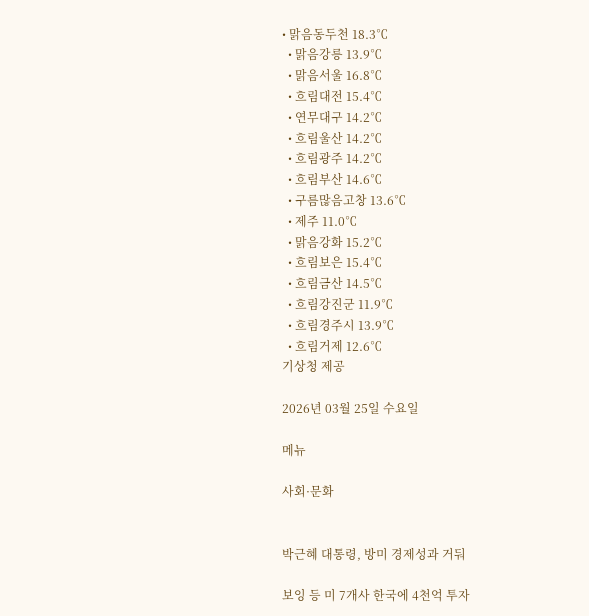• 맑음동두천 18.3℃
  • 맑음강릉 13.9℃
  • 맑음서울 16.8℃
  • 흐림대전 15.4℃
  • 연무대구 14.2℃
  • 흐림울산 14.2℃
  • 흐림광주 14.2℃
  • 흐림부산 14.6℃
  • 구름많음고창 13.6℃
  • 제주 11.0℃
  • 맑음강화 15.2℃
  • 흐림보은 15.4℃
  • 흐림금산 14.5℃
  • 흐림강진군 11.9℃
  • 흐림경주시 13.9℃
  • 흐림거제 12.6℃
기상청 제공

2026년 03월 25일 수요일

메뉴

사회·문화


박근혜 대통령, 방미 경제성과 거둬

보잉 등 미 7개사 한국에 4천억 투자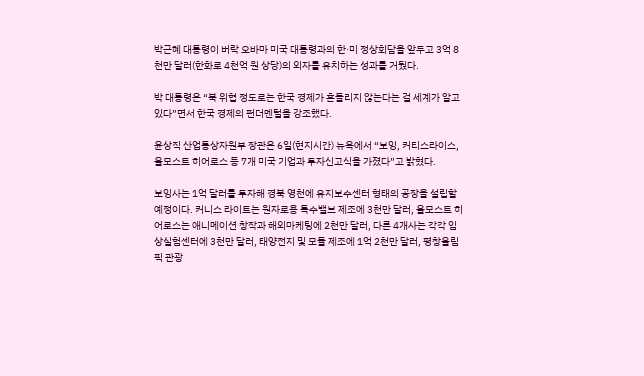박근혜 대통령이 버락 오바마 미국 대통령과의 한·미 정상회담을 앞두고 3억 8천만 달러(한화로 4천억 원 상당)의 외자를 유치하는 성과를 거뒀다.

박 대통령은 “북 위협 정도로는 한국 경제가 흔들리지 않는다는 걸 세계가 알고 있다”면서 한국 경제의 펀더멘털을 강조했다.

윤상직 산업통상자원부 장관은 6일(현지시간) 뉴욕에서 “보잉, 커티스라이스, 올모스트 히어로스 등 7개 미국 기업과 투자신고식을 가졌다”고 밝혔다.

보잉사는 1억 달러를 투자해 경북 영천에 유지보수센터 형태의 공장을 설립할 예정이다. 커니스 라이트는 원자로용 특수밸브 제조에 3천만 달러, 올모스트 히어로스는 애니메이션 창작과 해외마케팅에 2천만 달러, 다른 4개사는 각각 임상실험센터에 3천만 달러, 태양전지 및 모듈 제조에 1억 2천만 달러, 평창올림픽 관광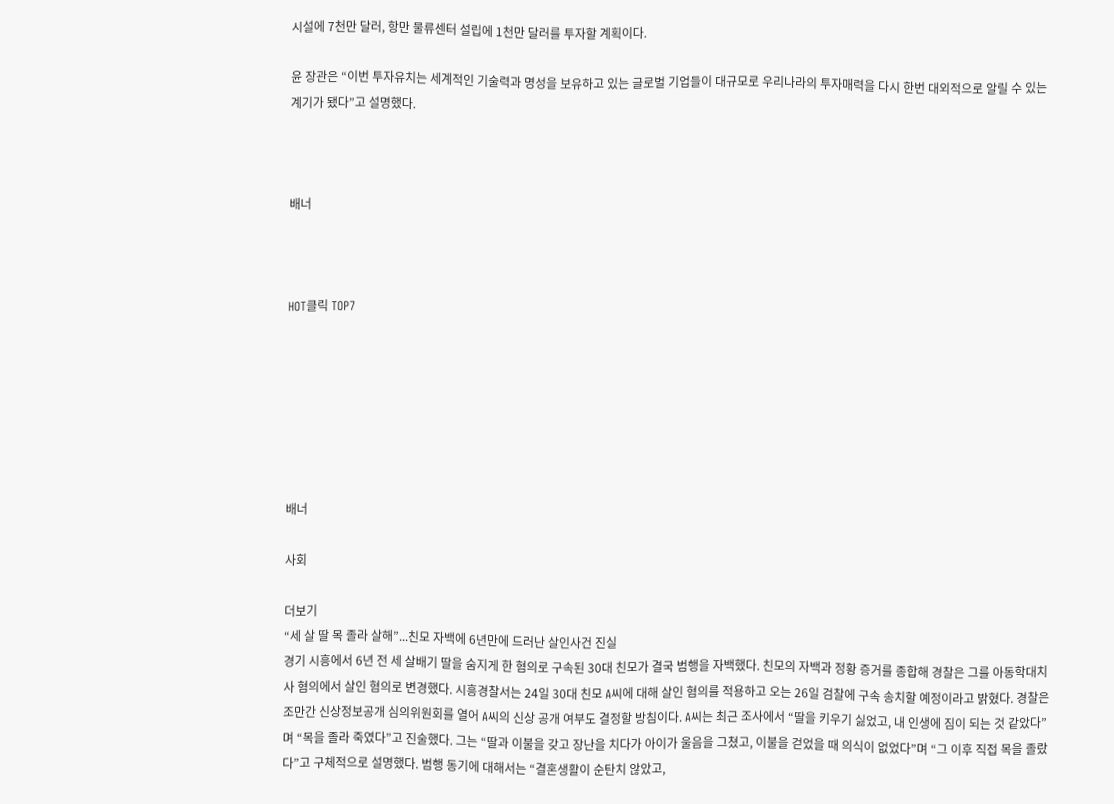시설에 7천만 달러, 항만 물류센터 설립에 1천만 달러를 투자할 계획이다.

윤 장관은 “이번 투자유치는 세계적인 기술력과 명성을 보유하고 있는 글로벌 기업들이 대규모로 우리나라의 투자매력을 다시 한번 대외적으로 알릴 수 있는 계기가 됐다”고 설명했다.



배너



HOT클릭 TOP7







배너

사회

더보기
“세 살 딸 목 졸라 살해”...친모 자백에 6년만에 드러난 살인사건 진실
경기 시흥에서 6년 전 세 살배기 딸을 숨지게 한 혐의로 구속된 30대 친모가 결국 범행을 자백했다. 친모의 자백과 정황 증거를 종합해 경찰은 그를 아동학대치사 혐의에서 살인 혐의로 변경했다. 시흥경찰서는 24일 30대 친모 A씨에 대해 살인 혐의를 적용하고 오는 26일 검찰에 구속 송치할 예정이라고 밝혔다. 경찰은 조만간 신상정보공개 심의위원회를 열어 A씨의 신상 공개 여부도 결정할 방침이다. A씨는 최근 조사에서 “딸을 키우기 싫었고, 내 인생에 짐이 되는 것 같았다”며 “목을 졸라 죽였다”고 진술했다. 그는 “딸과 이불을 갖고 장난을 치다가 아이가 울음을 그쳤고, 이불을 걷었을 때 의식이 없었다”며 “그 이후 직접 목을 졸랐다”고 구체적으로 설명했다. 범행 동기에 대해서는 “결혼생활이 순탄치 않았고,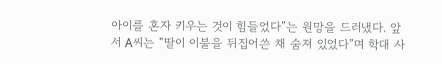아이를 혼자 키우는 것이 힘들었다”는 원망을 드러냈다. 앞서 A씨는 “딸이 이불을 뒤집어쓴 채 숨져 있었다”며 학대 사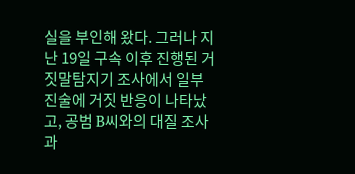실을 부인해 왔다. 그러나 지난 19일 구속 이후 진행된 거짓말탐지기 조사에서 일부 진술에 거짓 반응이 나타났고, 공범 B씨와의 대질 조사 과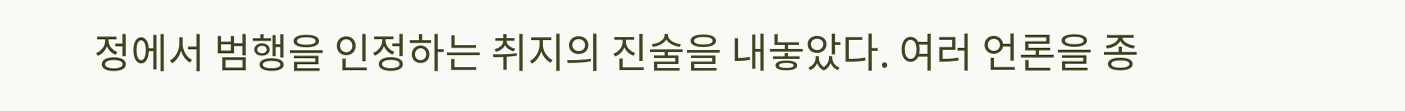정에서 범행을 인정하는 취지의 진술을 내놓았다. 여러 언론을 종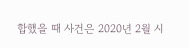합했을 때 사건은 2020년 2월 시